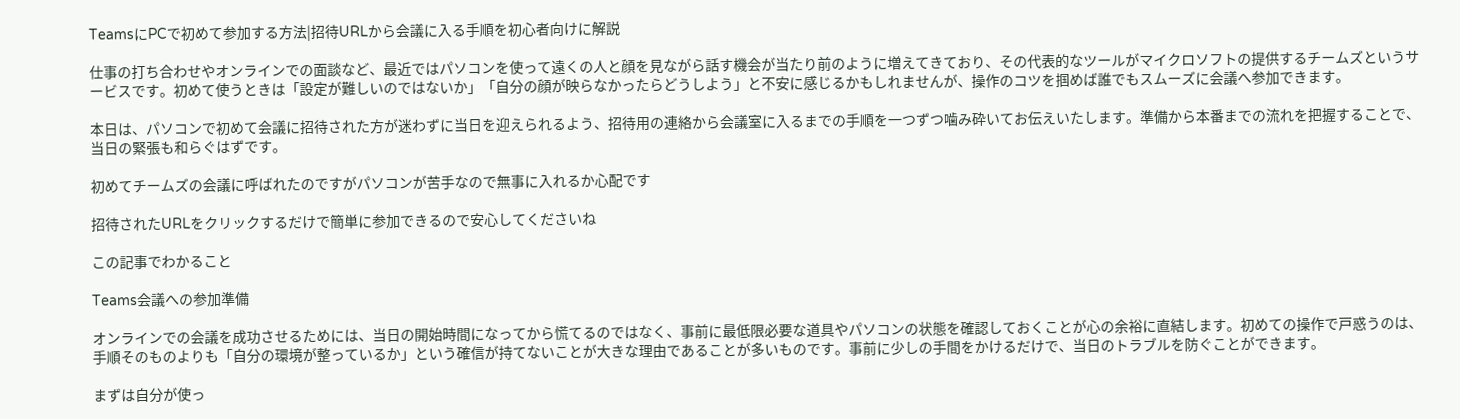TeamsにPCで初めて参加する方法|招待URLから会議に入る手順を初心者向けに解説

仕事の打ち合わせやオンラインでの面談など、最近ではパソコンを使って遠くの人と顔を見ながら話す機会が当たり前のように増えてきており、その代表的なツールがマイクロソフトの提供するチームズというサービスです。初めて使うときは「設定が難しいのではないか」「自分の顔が映らなかったらどうしよう」と不安に感じるかもしれませんが、操作のコツを掴めば誰でもスムーズに会議へ参加できます。

本日は、パソコンで初めて会議に招待された方が迷わずに当日を迎えられるよう、招待用の連絡から会議室に入るまでの手順を一つずつ噛み砕いてお伝えいたします。準備から本番までの流れを把握することで、当日の緊張も和らぐはずです。

初めてチームズの会議に呼ばれたのですがパソコンが苦手なので無事に入れるか心配です

招待されたURLをクリックするだけで簡単に参加できるので安心してくださいね

この記事でわかること

Teams会議への参加準備

オンラインでの会議を成功させるためには、当日の開始時間になってから慌てるのではなく、事前に最低限必要な道具やパソコンの状態を確認しておくことが心の余裕に直結します。初めての操作で戸惑うのは、手順そのものよりも「自分の環境が整っているか」という確信が持てないことが大きな理由であることが多いものです。事前に少しの手間をかけるだけで、当日のトラブルを防ぐことができます。

まずは自分が使っ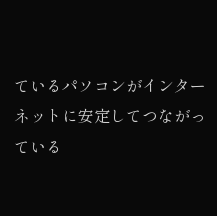ているパソコンがインターネットに安定してつながっている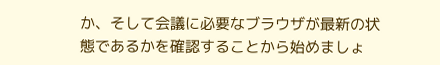か、そして会議に必要なブラウザが最新の状態であるかを確認することから始めましょ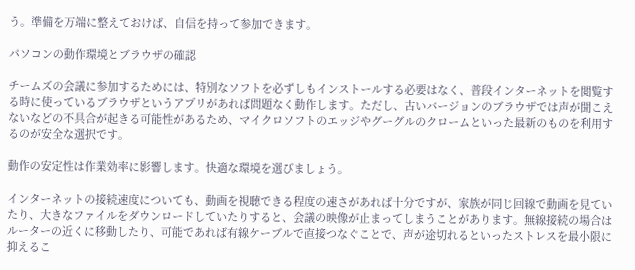う。準備を万端に整えておけば、自信を持って参加できます。

パソコンの動作環境とブラウザの確認

チームズの会議に参加するためには、特別なソフトを必ずしもインストールする必要はなく、普段インターネットを閲覧する時に使っているブラウザというアプリがあれば問題なく動作します。ただし、古いバージョンのブラウザでは声が聞こえないなどの不具合が起きる可能性があるため、マイクロソフトのエッジやグーグルのクロームといった最新のものを利用するのが安全な選択です。

動作の安定性は作業効率に影響します。快適な環境を選びましょう。

インターネットの接続速度についても、動画を視聴できる程度の速さがあれば十分ですが、家族が同じ回線で動画を見ていたり、大きなファイルをダウンロードしていたりすると、会議の映像が止まってしまうことがあります。無線接続の場合はルーターの近くに移動したり、可能であれば有線ケーブルで直接つなぐことで、声が途切れるといったストレスを最小限に抑えるこ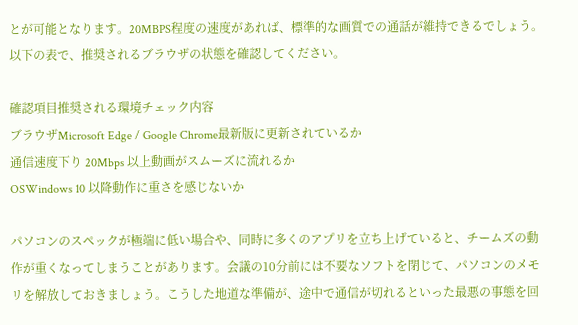とが可能となります。20MBPS程度の速度があれば、標準的な画質での通話が維持できるでしょう。以下の表で、推奨されるブラウザの状態を確認してください。

確認項目推奨される環境チェック内容
ブラウザMicrosoft Edge / Google Chrome最新版に更新されているか
通信速度下り 20Mbps 以上動画がスムーズに流れるか
OSWindows 10 以降動作に重さを感じないか

パソコンのスペックが極端に低い場合や、同時に多くのアプリを立ち上げていると、チームズの動作が重くなってしまうことがあります。会議の10分前には不要なソフトを閉じて、パソコンのメモリを解放しておきましょう。こうした地道な準備が、途中で通信が切れるといった最悪の事態を回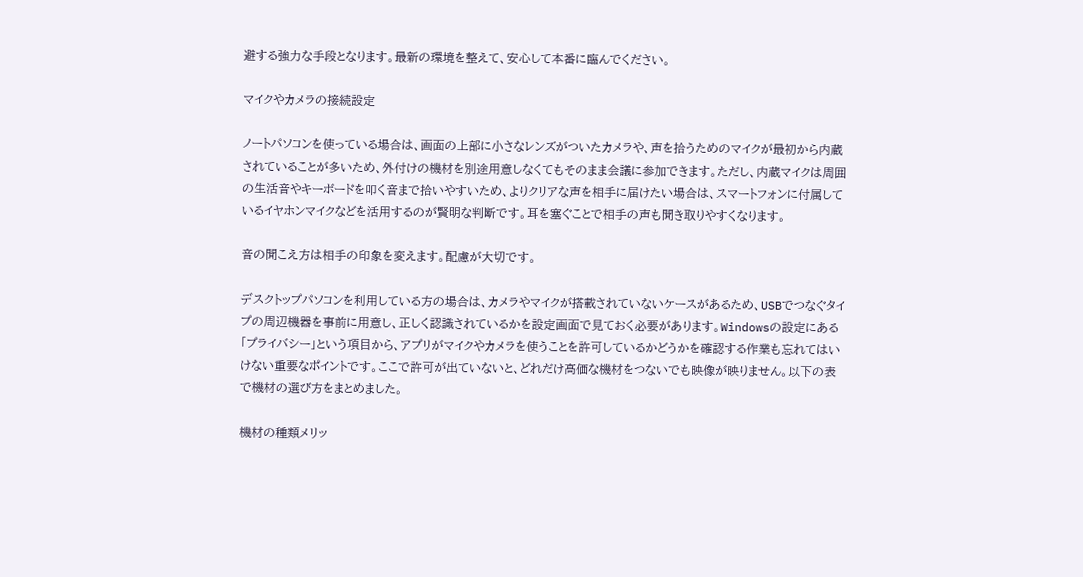避する強力な手段となります。最新の環境を整えて、安心して本番に臨んでください。

マイクやカメラの接続設定

ノートパソコンを使っている場合は、画面の上部に小さなレンズがついたカメラや、声を拾うためのマイクが最初から内蔵されていることが多いため、外付けの機材を別途用意しなくてもそのまま会議に参加できます。ただし、内蔵マイクは周囲の生活音やキーボードを叩く音まで拾いやすいため、よりクリアな声を相手に届けたい場合は、スマートフォンに付属しているイヤホンマイクなどを活用するのが賢明な判断です。耳を塞ぐことで相手の声も聞き取りやすくなります。

音の聞こえ方は相手の印象を変えます。配慮が大切です。

デスクトップパソコンを利用している方の場合は、カメラやマイクが搭載されていないケースがあるため、USBでつなぐタイプの周辺機器を事前に用意し、正しく認識されているかを設定画面で見ておく必要があります。Windowsの設定にある「プライバシー」という項目から、アプリがマイクやカメラを使うことを許可しているかどうかを確認する作業も忘れてはいけない重要なポイントです。ここで許可が出ていないと、どれだけ高価な機材をつないでも映像が映りません。以下の表で機材の選び方をまとめました。

機材の種類メリッ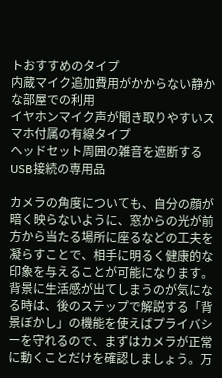トおすすめのタイプ
内蔵マイク追加費用がかからない静かな部屋での利用
イヤホンマイク声が聞き取りやすいスマホ付属の有線タイプ
ヘッドセット周囲の雑音を遮断するUSB接続の専用品

カメラの角度についても、自分の顔が暗く映らないように、窓からの光が前方から当たる場所に座るなどの工夫を凝らすことで、相手に明るく健康的な印象を与えることが可能になります。背景に生活感が出てしまうのが気になる時は、後のステップで解説する「背景ぼかし」の機能を使えばプライバシーを守れるので、まずはカメラが正常に動くことだけを確認しましょう。万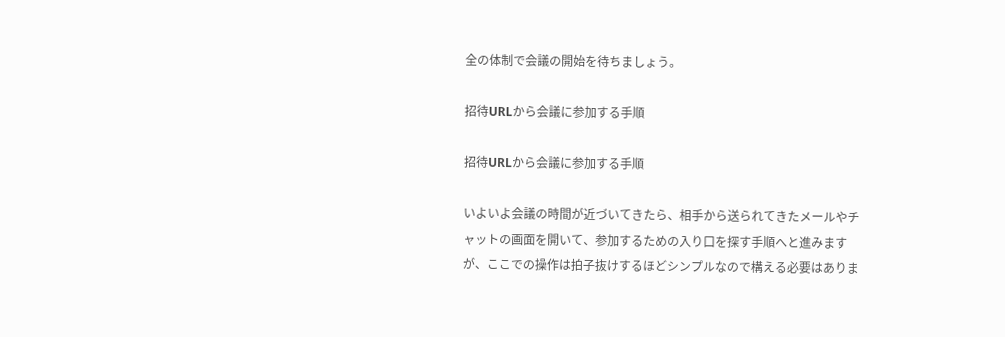全の体制で会議の開始を待ちましょう。

招待URLから会議に参加する手順

招待URLから会議に参加する手順

いよいよ会議の時間が近づいてきたら、相手から送られてきたメールやチャットの画面を開いて、参加するための入り口を探す手順へと進みますが、ここでの操作は拍子抜けするほどシンプルなので構える必要はありま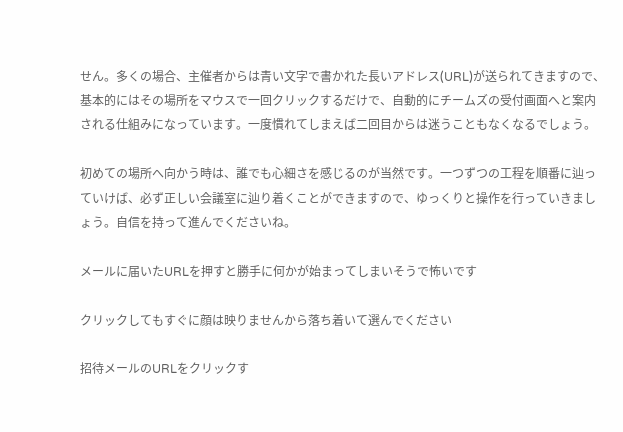せん。多くの場合、主催者からは青い文字で書かれた長いアドレス(URL)が送られてきますので、基本的にはその場所をマウスで一回クリックするだけで、自動的にチームズの受付画面へと案内される仕組みになっています。一度慣れてしまえば二回目からは迷うこともなくなるでしょう。

初めての場所へ向かう時は、誰でも心細さを感じるのが当然です。一つずつの工程を順番に辿っていけば、必ず正しい会議室に辿り着くことができますので、ゆっくりと操作を行っていきましょう。自信を持って進んでくださいね。

メールに届いたURLを押すと勝手に何かが始まってしまいそうで怖いです

クリックしてもすぐに顔は映りませんから落ち着いて選んでください

招待メールのURLをクリックす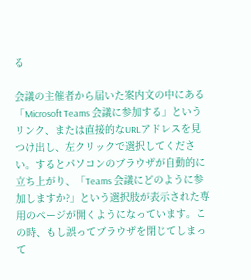る

会議の主催者から届いた案内文の中にある「Microsoft Teams 会議に参加する」というリンク、または直接的なURLアドレスを見つけ出し、左クリックで選択してください。するとパソコンのブラウザが自動的に立ち上がり、「Teams 会議にどのように参加しますか?」という選択肢が表示された専用のページが開くようになっています。この時、もし誤ってブラウザを閉じてしまって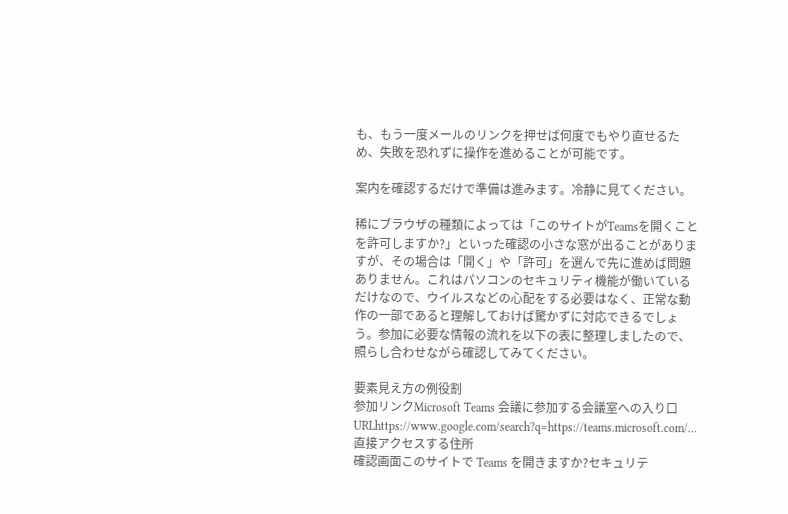も、もう一度メールのリンクを押せば何度でもやり直せるため、失敗を恐れずに操作を進めることが可能です。

案内を確認するだけで準備は進みます。冷静に見てください。

稀にブラウザの種類によっては「このサイトがTeamsを開くことを許可しますか?」といった確認の小さな窓が出ることがありますが、その場合は「開く」や「許可」を選んで先に進めば問題ありません。これはパソコンのセキュリティ機能が働いているだけなので、ウイルスなどの心配をする必要はなく、正常な動作の一部であると理解しておけば驚かずに対応できるでしょう。参加に必要な情報の流れを以下の表に整理しましたので、照らし合わせながら確認してみてください。

要素見え方の例役割
参加リンクMicrosoft Teams 会議に参加する会議室への入り口
URLhttps://www.google.com/search?q=https://teams.microsoft.com/…直接アクセスする住所
確認画面このサイトで Teams を開きますか?セキュリテ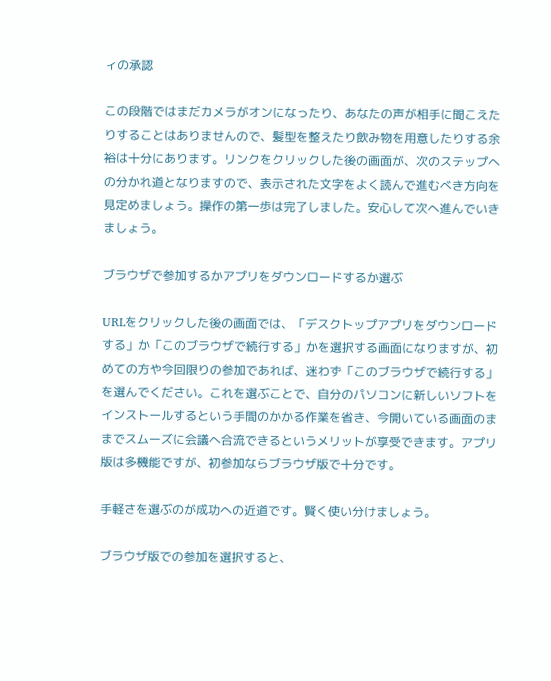ィの承認

この段階ではまだカメラがオンになったり、あなたの声が相手に聞こえたりすることはありませんので、髪型を整えたり飲み物を用意したりする余裕は十分にあります。リンクをクリックした後の画面が、次のステップへの分かれ道となりますので、表示された文字をよく読んで進むべき方向を見定めましょう。操作の第一歩は完了しました。安心して次へ進んでいきましょう。

ブラウザで参加するかアプリをダウンロードするか選ぶ

URLをクリックした後の画面では、「デスクトップアプリをダウンロードする」か「このブラウザで続行する」かを選択する画面になりますが、初めての方や今回限りの参加であれば、迷わず「このブラウザで続行する」を選んでください。これを選ぶことで、自分のパソコンに新しいソフトをインストールするという手間のかかる作業を省き、今開いている画面のままでスムーズに会議へ合流できるというメリットが享受できます。アプリ版は多機能ですが、初参加ならブラウザ版で十分です。

手軽さを選ぶのが成功への近道です。賢く使い分けましょう。

ブラウザ版での参加を選択すると、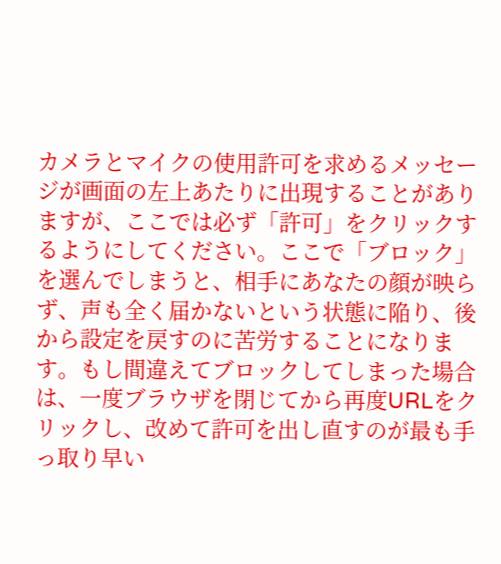カメラとマイクの使用許可を求めるメッセージが画面の左上あたりに出現することがありますが、ここでは必ず「許可」をクリックするようにしてください。ここで「ブロック」を選んでしまうと、相手にあなたの顔が映らず、声も全く届かないという状態に陥り、後から設定を戻すのに苦労することになります。もし間違えてブロックしてしまった場合は、一度ブラウザを閉じてから再度URLをクリックし、改めて許可を出し直すのが最も手っ取り早い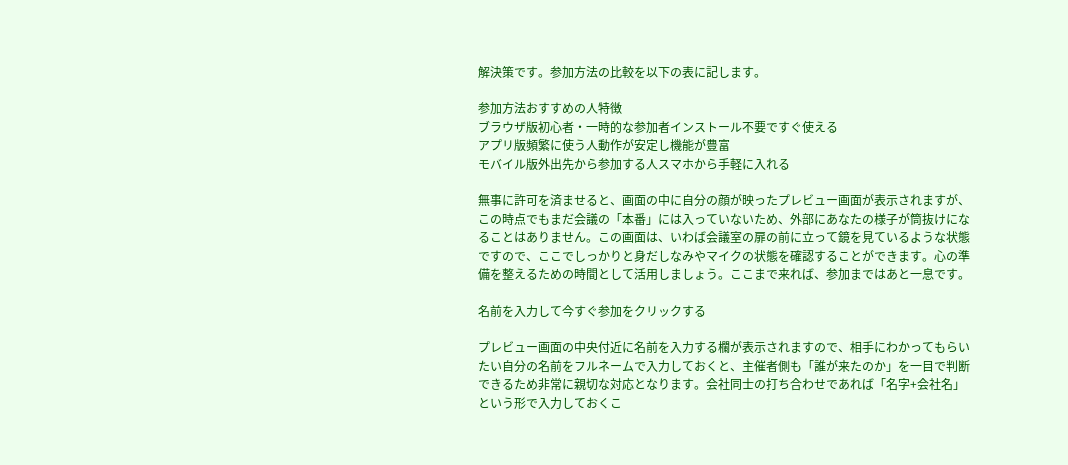解決策です。参加方法の比較を以下の表に記します。

参加方法おすすめの人特徴
ブラウザ版初心者・一時的な参加者インストール不要ですぐ使える
アプリ版頻繁に使う人動作が安定し機能が豊富
モバイル版外出先から参加する人スマホから手軽に入れる

無事に許可を済ませると、画面の中に自分の顔が映ったプレビュー画面が表示されますが、この時点でもまだ会議の「本番」には入っていないため、外部にあなたの様子が筒抜けになることはありません。この画面は、いわば会議室の扉の前に立って鏡を見ているような状態ですので、ここでしっかりと身だしなみやマイクの状態を確認することができます。心の準備を整えるための時間として活用しましょう。ここまで来れば、参加まではあと一息です。

名前を入力して今すぐ参加をクリックする

プレビュー画面の中央付近に名前を入力する欄が表示されますので、相手にわかってもらいたい自分の名前をフルネームで入力しておくと、主催者側も「誰が来たのか」を一目で判断できるため非常に親切な対応となります。会社同士の打ち合わせであれば「名字+会社名」という形で入力しておくこ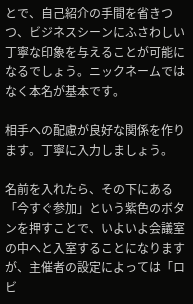とで、自己紹介の手間を省きつつ、ビジネスシーンにふさわしい丁寧な印象を与えることが可能になるでしょう。ニックネームではなく本名が基本です。

相手への配慮が良好な関係を作ります。丁寧に入力しましょう。

名前を入れたら、その下にある「今すぐ参加」という紫色のボタンを押すことで、いよいよ会議室の中へと入室することになりますが、主催者の設定によっては「ロビ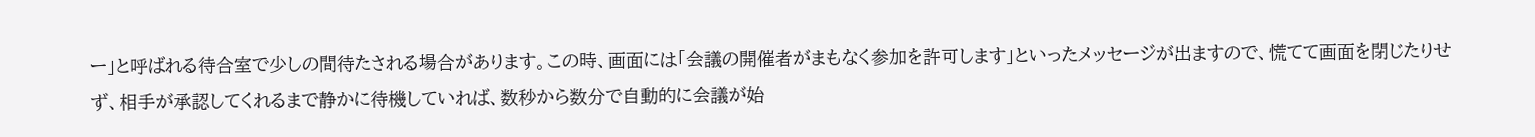ー」と呼ばれる待合室で少しの間待たされる場合があります。この時、画面には「会議の開催者がまもなく参加を許可します」といったメッセージが出ますので、慌てて画面を閉じたりせず、相手が承認してくれるまで静かに待機していれば、数秒から数分で自動的に会議が始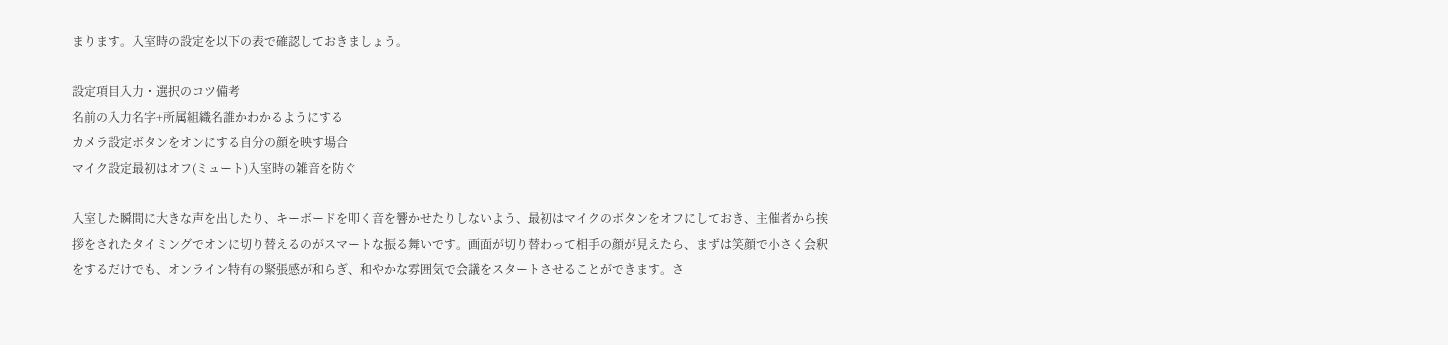まります。入室時の設定を以下の表で確認しておきましょう。

設定項目入力・選択のコツ備考
名前の入力名字+所属組織名誰かわかるようにする
カメラ設定ボタンをオンにする自分の顔を映す場合
マイク設定最初はオフ(ミュート)入室時の雑音を防ぐ

入室した瞬間に大きな声を出したり、キーボードを叩く音を響かせたりしないよう、最初はマイクのボタンをオフにしておき、主催者から挨拶をされたタイミングでオンに切り替えるのがスマートな振る舞いです。画面が切り替わって相手の顔が見えたら、まずは笑顔で小さく会釈をするだけでも、オンライン特有の緊張感が和らぎ、和やかな雰囲気で会議をスタートさせることができます。さ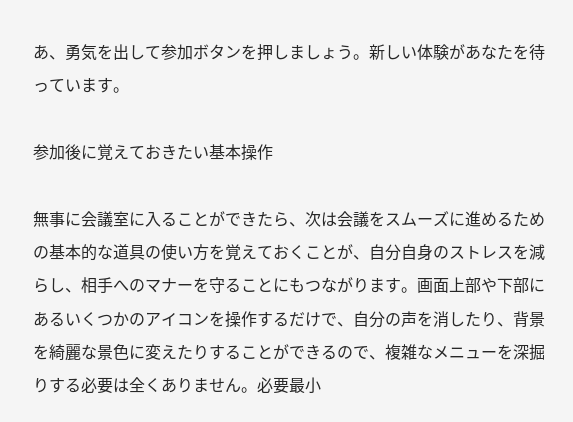あ、勇気を出して参加ボタンを押しましょう。新しい体験があなたを待っています。

参加後に覚えておきたい基本操作

無事に会議室に入ることができたら、次は会議をスムーズに進めるための基本的な道具の使い方を覚えておくことが、自分自身のストレスを減らし、相手へのマナーを守ることにもつながります。画面上部や下部にあるいくつかのアイコンを操作するだけで、自分の声を消したり、背景を綺麗な景色に変えたりすることができるので、複雑なメニューを深掘りする必要は全くありません。必要最小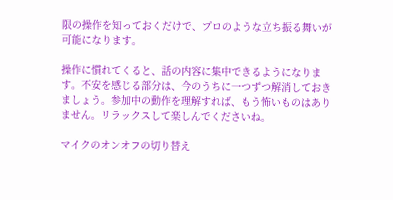限の操作を知っておくだけで、プロのような立ち振る舞いが可能になります。

操作に慣れてくると、話の内容に集中できるようになります。不安を感じる部分は、今のうちに一つずつ解消しておきましょう。参加中の動作を理解すれば、もう怖いものはありません。リラックスして楽しんでくださいね。

マイクのオンオフの切り替え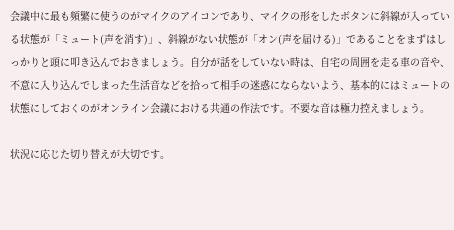会議中に最も頻繁に使うのがマイクのアイコンであり、マイクの形をしたボタンに斜線が入っている状態が「ミュート(声を消す)」、斜線がない状態が「オン(声を届ける)」であることをまずはしっかりと頭に叩き込んでおきましょう。自分が話をしていない時は、自宅の周囲を走る車の音や、不意に入り込んでしまった生活音などを拾って相手の迷惑にならないよう、基本的にはミュートの状態にしておくのがオンライン会議における共通の作法です。不要な音は極力控えましょう。

状況に応じた切り替えが大切です。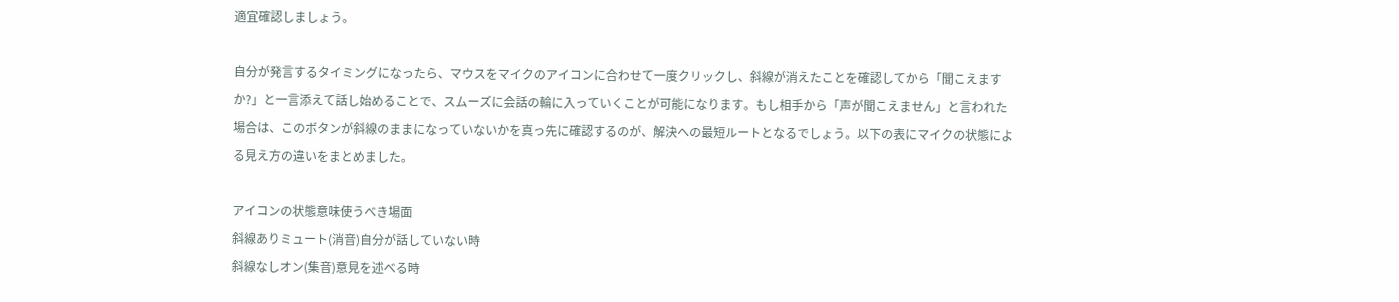適宜確認しましょう。

自分が発言するタイミングになったら、マウスをマイクのアイコンに合わせて一度クリックし、斜線が消えたことを確認してから「聞こえますか?」と一言添えて話し始めることで、スムーズに会話の輪に入っていくことが可能になります。もし相手から「声が聞こえません」と言われた場合は、このボタンが斜線のままになっていないかを真っ先に確認するのが、解決への最短ルートとなるでしょう。以下の表にマイクの状態による見え方の違いをまとめました。

アイコンの状態意味使うべき場面
斜線ありミュート(消音)自分が話していない時
斜線なしオン(集音)意見を述べる時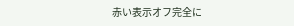赤い表示オフ完全に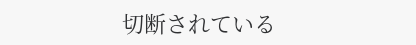切断されている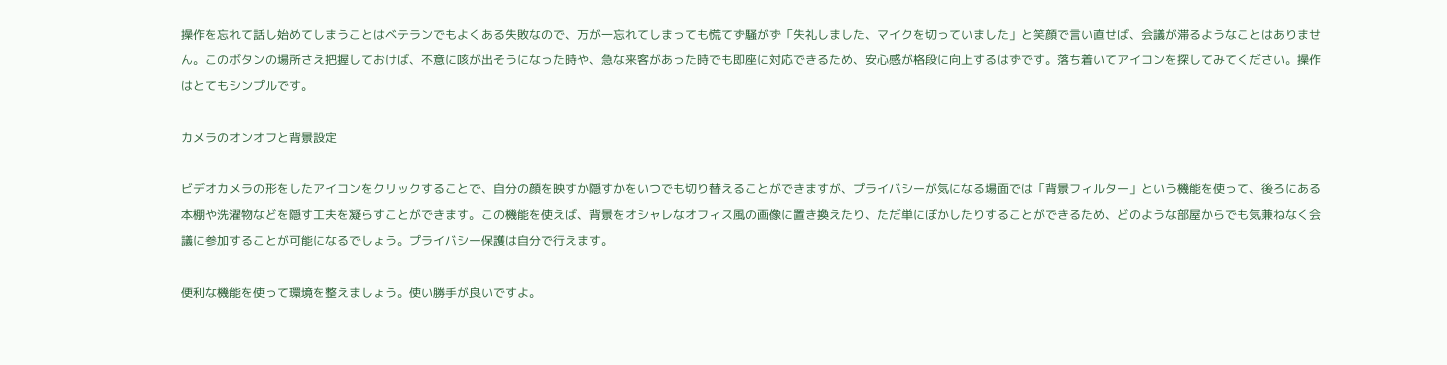操作を忘れて話し始めてしまうことはベテランでもよくある失敗なので、万が一忘れてしまっても慌てず騒がず「失礼しました、マイクを切っていました」と笑顔で言い直せば、会議が滞るようなことはありません。このボタンの場所さえ把握しておけば、不意に咳が出そうになった時や、急な来客があった時でも即座に対応できるため、安心感が格段に向上するはずです。落ち着いてアイコンを探してみてください。操作はとてもシンプルです。

カメラのオンオフと背景設定

ビデオカメラの形をしたアイコンをクリックすることで、自分の顔を映すか隠すかをいつでも切り替えることができますが、プライバシーが気になる場面では「背景フィルター」という機能を使って、後ろにある本棚や洗濯物などを隠す工夫を凝らすことができます。この機能を使えば、背景をオシャレなオフィス風の画像に置き換えたり、ただ単にぼかしたりすることができるため、どのような部屋からでも気兼ねなく会議に参加することが可能になるでしょう。プライバシー保護は自分で行えます。

便利な機能を使って環境を整えましょう。使い勝手が良いですよ。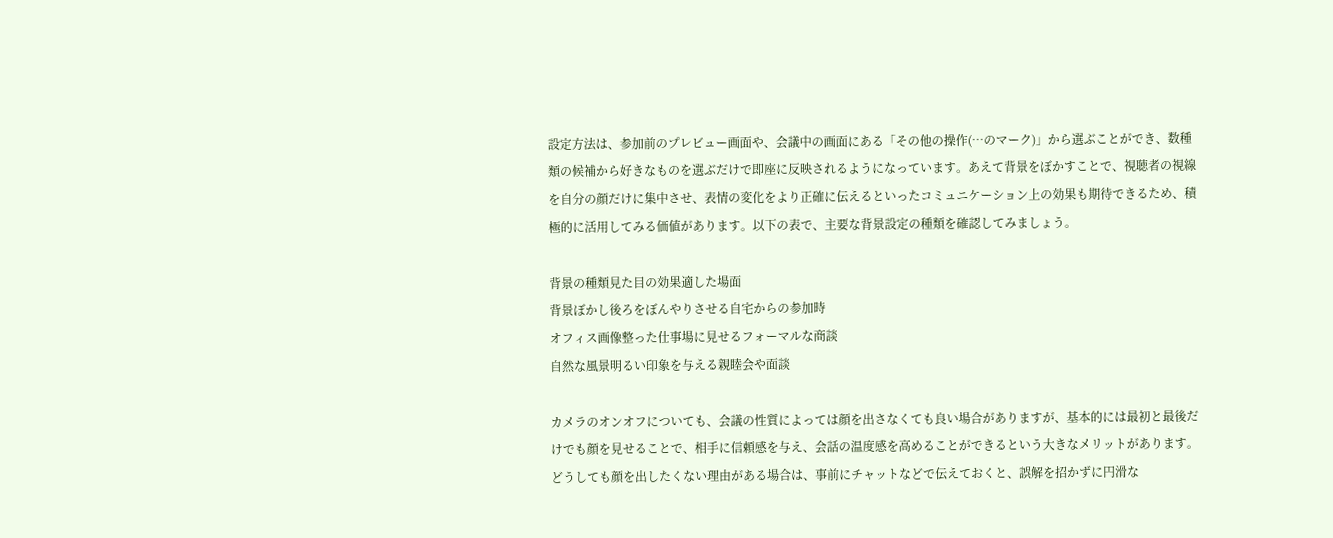設定方法は、参加前のプレビュー画面や、会議中の画面にある「その他の操作(…のマーク)」から選ぶことができ、数種類の候補から好きなものを選ぶだけで即座に反映されるようになっています。あえて背景をぼかすことで、視聴者の視線を自分の顔だけに集中させ、表情の変化をより正確に伝えるといったコミュニケーション上の効果も期待できるため、積極的に活用してみる価値があります。以下の表で、主要な背景設定の種類を確認してみましょう。

背景の種類見た目の効果適した場面
背景ぼかし後ろをぼんやりさせる自宅からの参加時
オフィス画像整った仕事場に見せるフォーマルな商談
自然な風景明るい印象を与える親睦会や面談

カメラのオンオフについても、会議の性質によっては顔を出さなくても良い場合がありますが、基本的には最初と最後だけでも顔を見せることで、相手に信頼感を与え、会話の温度感を高めることができるという大きなメリットがあります。どうしても顔を出したくない理由がある場合は、事前にチャットなどで伝えておくと、誤解を招かずに円滑な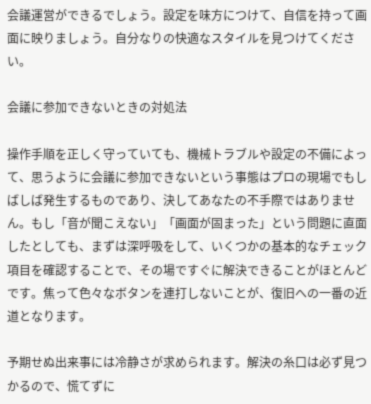会議運営ができるでしょう。設定を味方につけて、自信を持って画面に映りましょう。自分なりの快適なスタイルを見つけてください。

会議に参加できないときの対処法

操作手順を正しく守っていても、機械トラブルや設定の不備によって、思うように会議に参加できないという事態はプロの現場でもしばしば発生するものであり、決してあなたの不手際ではありません。もし「音が聞こえない」「画面が固まった」という問題に直面したとしても、まずは深呼吸をして、いくつかの基本的なチェック項目を確認することで、その場ですぐに解決できることがほとんどです。焦って色々なボタンを連打しないことが、復旧への一番の近道となります。

予期せぬ出来事には冷静さが求められます。解決の糸口は必ず見つかるので、慌てずに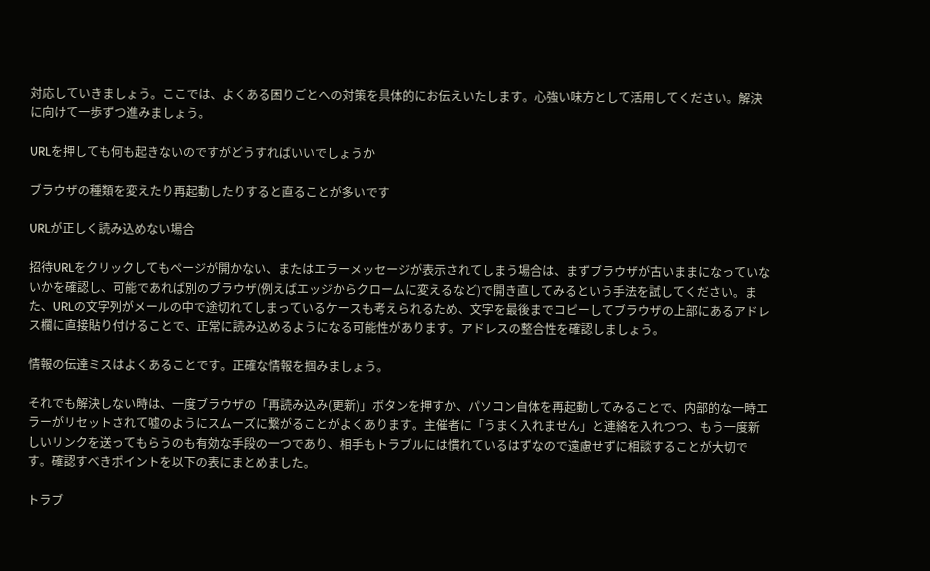対応していきましょう。ここでは、よくある困りごとへの対策を具体的にお伝えいたします。心強い味方として活用してください。解決に向けて一歩ずつ進みましょう。

URLを押しても何も起きないのですがどうすればいいでしょうか

ブラウザの種類を変えたり再起動したりすると直ることが多いです

URLが正しく読み込めない場合

招待URLをクリックしてもページが開かない、またはエラーメッセージが表示されてしまう場合は、まずブラウザが古いままになっていないかを確認し、可能であれば別のブラウザ(例えばエッジからクロームに変えるなど)で開き直してみるという手法を試してください。また、URLの文字列がメールの中で途切れてしまっているケースも考えられるため、文字を最後までコピーしてブラウザの上部にあるアドレス欄に直接貼り付けることで、正常に読み込めるようになる可能性があります。アドレスの整合性を確認しましょう。

情報の伝達ミスはよくあることです。正確な情報を掴みましょう。

それでも解決しない時は、一度ブラウザの「再読み込み(更新)」ボタンを押すか、パソコン自体を再起動してみることで、内部的な一時エラーがリセットされて嘘のようにスムーズに繋がることがよくあります。主催者に「うまく入れません」と連絡を入れつつ、もう一度新しいリンクを送ってもらうのも有効な手段の一つであり、相手もトラブルには慣れているはずなので遠慮せずに相談することが大切です。確認すべきポイントを以下の表にまとめました。

トラブ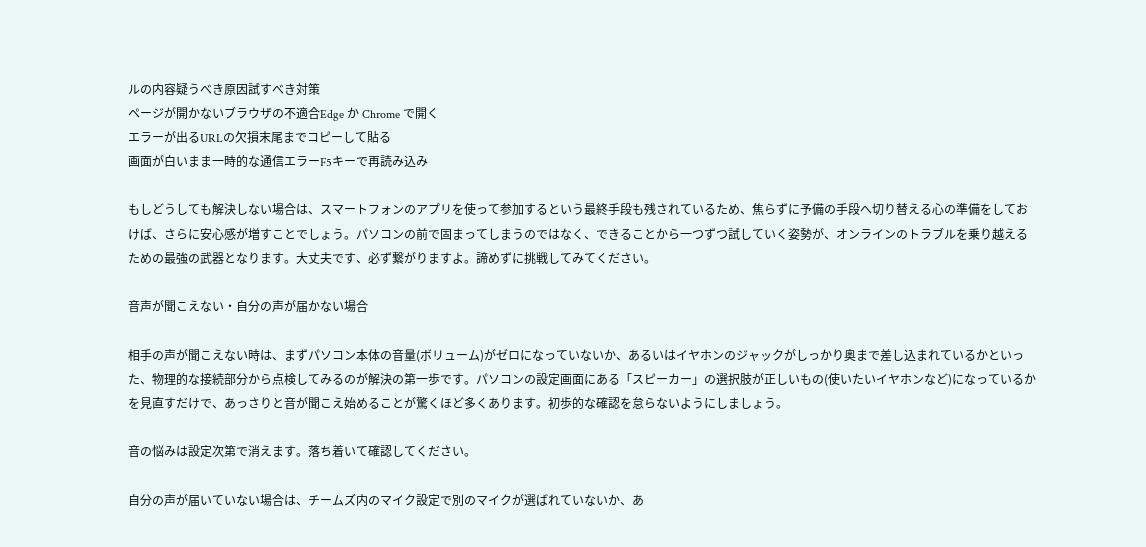ルの内容疑うべき原因試すべき対策
ページが開かないブラウザの不適合Edge か Chrome で開く
エラーが出るURLの欠損末尾までコピーして貼る
画面が白いまま一時的な通信エラーF5キーで再読み込み

もしどうしても解決しない場合は、スマートフォンのアプリを使って参加するという最終手段も残されているため、焦らずに予備の手段へ切り替える心の準備をしておけば、さらに安心感が増すことでしょう。パソコンの前で固まってしまうのではなく、できることから一つずつ試していく姿勢が、オンラインのトラブルを乗り越えるための最強の武器となります。大丈夫です、必ず繋がりますよ。諦めずに挑戦してみてください。

音声が聞こえない・自分の声が届かない場合

相手の声が聞こえない時は、まずパソコン本体の音量(ボリューム)がゼロになっていないか、あるいはイヤホンのジャックがしっかり奥まで差し込まれているかといった、物理的な接続部分から点検してみるのが解決の第一歩です。パソコンの設定画面にある「スピーカー」の選択肢が正しいもの(使いたいイヤホンなど)になっているかを見直すだけで、あっさりと音が聞こえ始めることが驚くほど多くあります。初歩的な確認を怠らないようにしましょう。

音の悩みは設定次第で消えます。落ち着いて確認してください。

自分の声が届いていない場合は、チームズ内のマイク設定で別のマイクが選ばれていないか、あ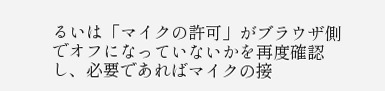るいは「マイクの許可」がブラウザ側でオフになっていないかを再度確認し、必要であればマイクの接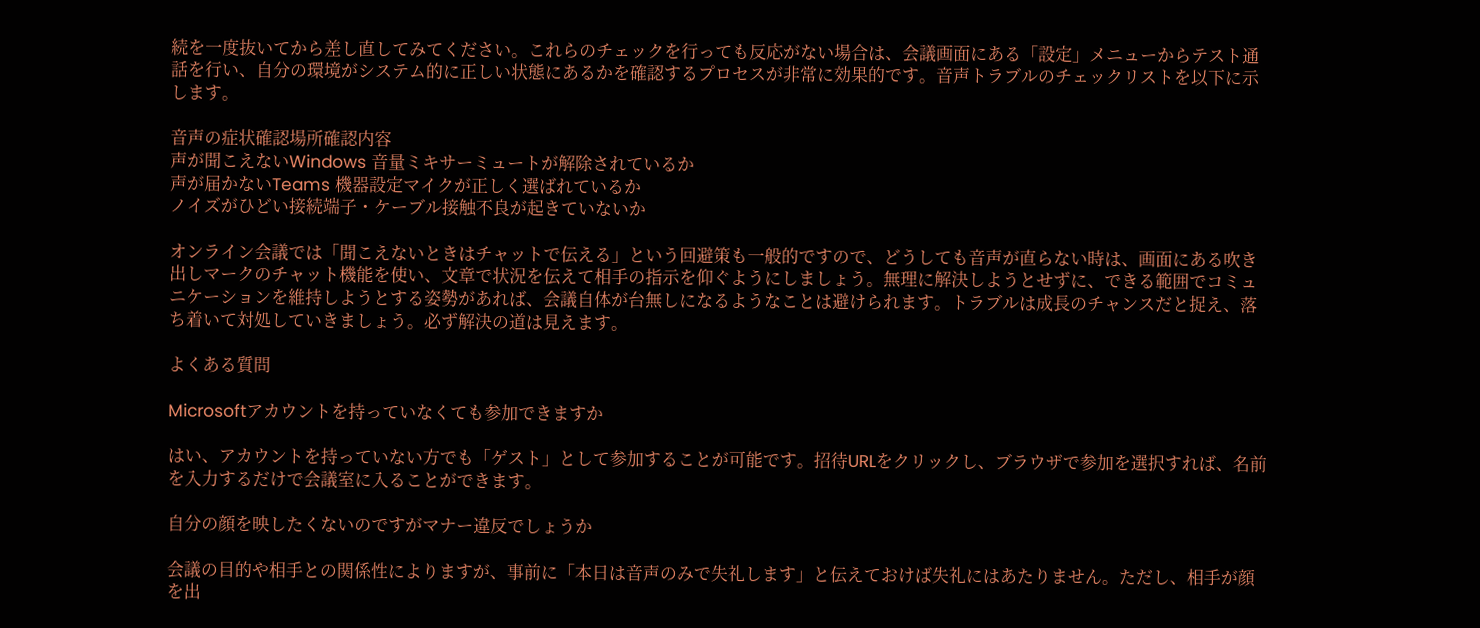続を一度抜いてから差し直してみてください。これらのチェックを行っても反応がない場合は、会議画面にある「設定」メニューからテスト通話を行い、自分の環境がシステム的に正しい状態にあるかを確認するプロセスが非常に効果的です。音声トラブルのチェックリストを以下に示します。

音声の症状確認場所確認内容
声が聞こえないWindows 音量ミキサーミュートが解除されているか
声が届かないTeams 機器設定マイクが正しく選ばれているか
ノイズがひどい接続端子・ケーブル接触不良が起きていないか

オンライン会議では「聞こえないときはチャットで伝える」という回避策も一般的ですので、どうしても音声が直らない時は、画面にある吹き出しマークのチャット機能を使い、文章で状況を伝えて相手の指示を仰ぐようにしましょう。無理に解決しようとせずに、できる範囲でコミュニケーションを維持しようとする姿勢があれば、会議自体が台無しになるようなことは避けられます。トラブルは成長のチャンスだと捉え、落ち着いて対処していきましょう。必ず解決の道は見えます。

よくある質問

Microsoftアカウントを持っていなくても参加できますか

はい、アカウントを持っていない方でも「ゲスト」として参加することが可能です。招待URLをクリックし、ブラウザで参加を選択すれば、名前を入力するだけで会議室に入ることができます。

自分の顔を映したくないのですがマナー違反でしょうか

会議の目的や相手との関係性によりますが、事前に「本日は音声のみで失礼します」と伝えておけば失礼にはあたりません。ただし、相手が顔を出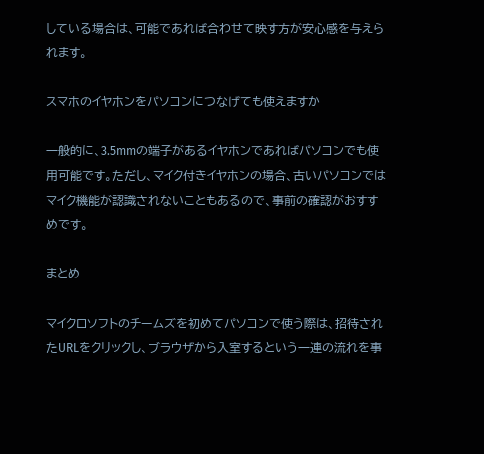している場合は、可能であれば合わせて映す方が安心感を与えられます。

スマホのイヤホンをパソコンにつなげても使えますか

一般的に、3.5mmの端子があるイヤホンであればパソコンでも使用可能です。ただし、マイク付きイヤホンの場合、古いパソコンではマイク機能が認識されないこともあるので、事前の確認がおすすめです。

まとめ

マイクロソフトのチームズを初めてパソコンで使う際は、招待されたURLをクリックし、ブラウザから入室するという一連の流れを事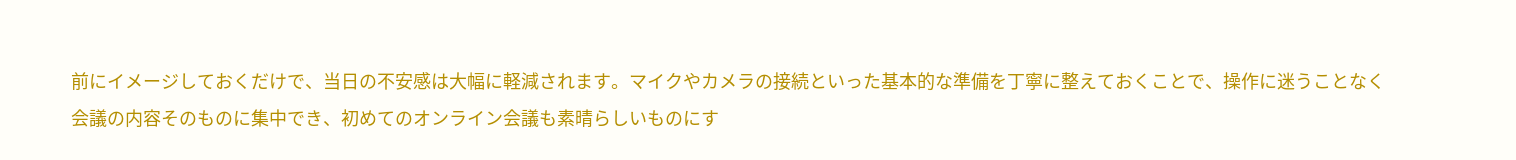前にイメージしておくだけで、当日の不安感は大幅に軽減されます。マイクやカメラの接続といった基本的な準備を丁寧に整えておくことで、操作に迷うことなく会議の内容そのものに集中でき、初めてのオンライン会議も素晴らしいものにす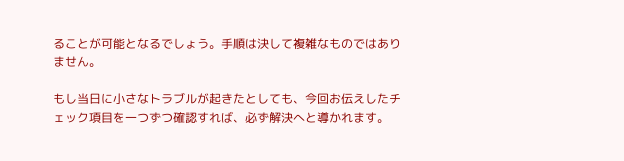ることが可能となるでしょう。手順は決して複雑なものではありません。

もし当日に小さなトラブルが起きたとしても、今回お伝えしたチェック項目を一つずつ確認すれば、必ず解決へと導かれます。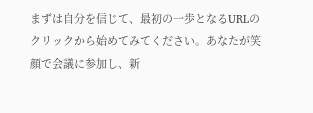まずは自分を信じて、最初の一歩となるURLのクリックから始めてみてください。あなたが笑顔で会議に参加し、新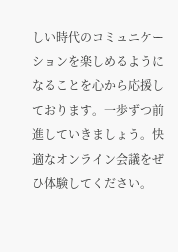しい時代のコミュニケーションを楽しめるようになることを心から応援しております。一歩ずつ前進していきましょう。快適なオンライン会議をぜひ体験してください。